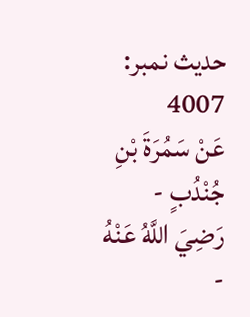حدیث نمبر: 4007
عَنْ سَمُرَةَ بْنِ جُنْدُبٍ - رَضِيَ اللَّهُ عَنْهُ -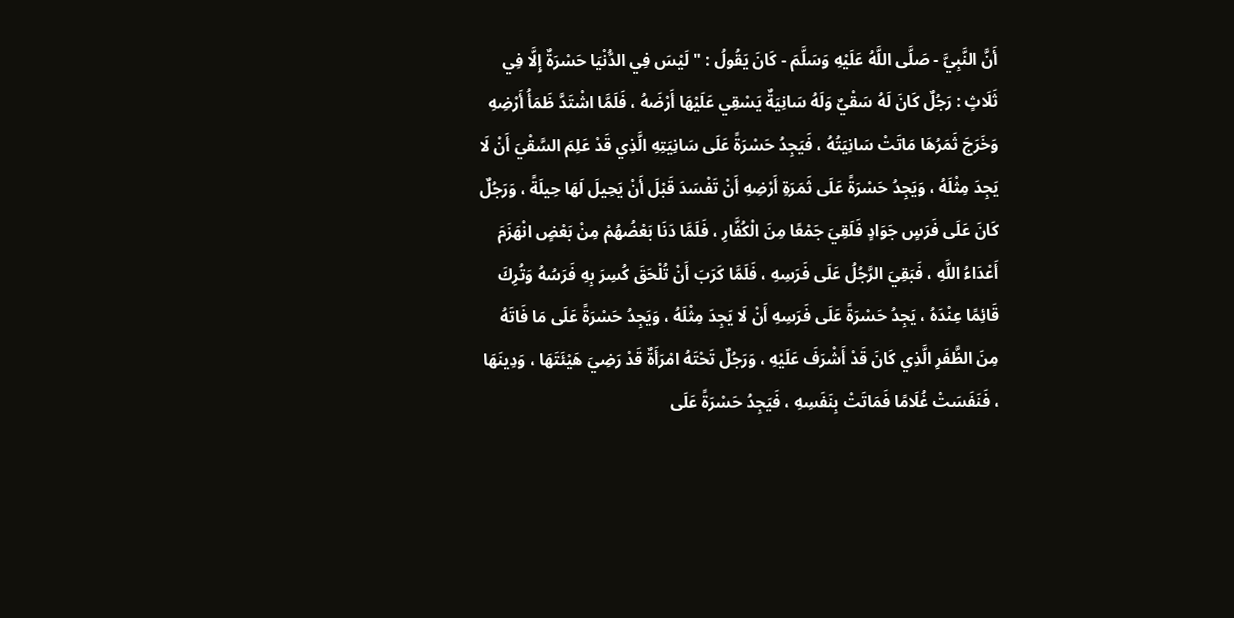أَنَّ النَّبِيَّ - صَلَّى اللَّهُ عَلَيْهِ وَسَلَّمَ - كَانَ يَقُولُ : " لَيْسَ فِي الدُّنْيَا حَسْرَةٌ إِلَّا فِي ثَلَاثٍ : رَجُلٌ كَانَ لَهُ سَقْيٌ وَلَهُ سَانِيَةٌ يَسْقِي عَلَيْهَا أَرْضَهُ ، فَلَمَّا اشْتَدَّ ظَمَأُ أَرْضِهِ وَخَرَجَ ثَمَرُهَا مَاتَتْ سَانِيَتُهُ ، فَيَجِدُ حَسْرَةً عَلَى سَانِيَتِهِ الَّذِي قَدْ عَلِمَ السَّقْيَ أَنْ لَا يَجِدَ مِثْلَهُ ، وَيَجِدُ حَسْرَةً عَلَى ثَمَرَةِ أَرْضِهِ أَنْ تَفْسَدَ قَبْلَ أَنْ يَحِيلَ لَهَا حِيلَةً ، وَرَجُلٌ كَانَ عَلَى فَرَسٍ جَوَادٍ فَلَقِيَ جَمْعًا مِنَ الْكُفَّارِ ، فَلَمَّا دَنَا بَعْضُهُمْ مِنْ بَعْضٍ انْهَزَمَ أَعْدَاءُ اللَّهِ ، فَبَقِيَ الرَّجُلُ عَلَى فَرَسِهِ ، فَلَمَّا كَرَبَ أَنْ تُلْحَقَ كُسِرَ بِهِ فَرَسُهُ وَتُرِكَ قَائِمًا عِنْدَهُ ، يَجِدُ حَسْرَةً عَلَى فَرَسِهِ أَنْ لَا يَجِدَ مِثْلَهُ ، وَيَجِدُ حَسْرَةً عَلَى مَا فَاتَهُ مِنَ الظَّفَرِ الَّذِي كَانَ قَدْ أَشْرَفَ عَلَيْهِ ، وَرَجُلٌ تَحْتَهُ امْرَأَةٌ قَدْ رَضِيَ هَيْئَتَهَا ، وَدِينَهَا ، فَنَفَسَتْ غُلَامًا فَمَاتَتْ بِنَفَسِهِ ، فَيَجِدُ حَسْرَةً عَلَى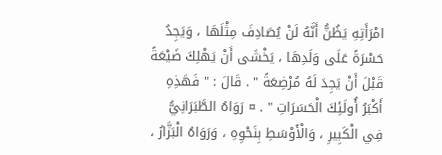امْرَأَتِهِ يَظُنُّ أَنَّهُ لَنْ يُصَادِفَ مِثْلَهَا ، وَيَجِدُ حَسْرَةً عَلَى وَلَدِهَا ، يَخْشَى أَنْ يَهْلِكَ ضَيْعَةً قَبْلَ أَنْ يَجِدَ لَهُ مُرْضِعَةً " . قَالَ : " فَهَذِهِ أَكْبَرُ أُولَئِكَ الْحَسَرَاتِ " . ¤ رَوَاهُ الطَّبَرَانِيُّ فِي الْكَبِيرِ ، وَالْأَوْسَطِ بِنَحْوِهِ ، وَرَوَاهُ الْبَزَّارُ ،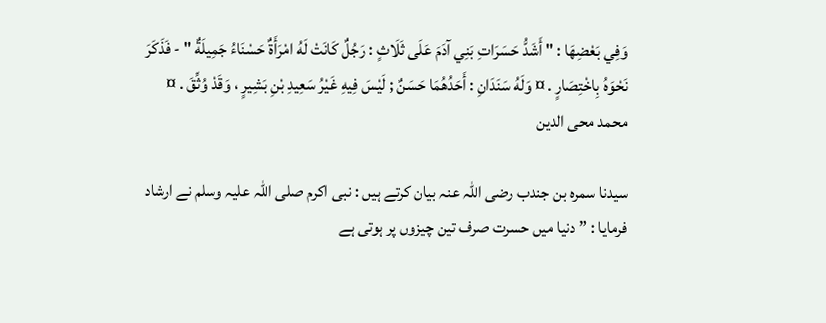وَفِي بَعْضِهَا : " أَشَدُّ حَسَرَاتِ بَنِي آدَمَ عَلَى ثَلَاثٍ : رَجُلٌ كَانَتْ لَهُ امْرَأَةٌ حَسْنَاءُ جَمِيلَةٌ " - فَذَكَرَ نَحْوَهُ بِاخْتِصَارٍ . ¤ وَلَهُ سَنَدَانِ : أَحَدُهُمَا حَسَنٌ ; لَيْسَ فِيهِ غَيْرُ سَعِيدِ بْنِ بَشِيرٍ ، وَقَدْ وُثِّقَ . ¤
محمد محی الدین

سیدنا سمرہ بن جندب رضی اللہ عنہ بیان کرتے ہیں : نبی اکرم صلی اللہ علیہ وسلم نے ارشاد فرمایا : ” دنیا میں حسرت صرف تین چیزوں پر ہوتی ہے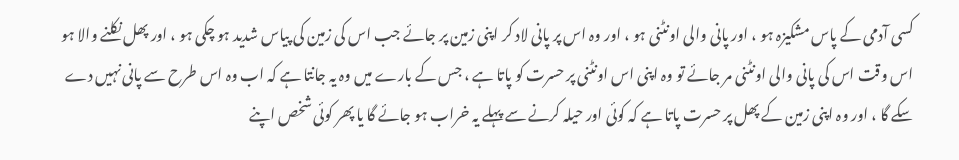کسی آدمی کے پاس مشکیزہ ہو ، اور پانی والی اونٹنی ہو ، اور وہ اس پر پانی لاد کر اپنی زمین پر جائے جب اس کی زمین کی پیاس شدید ہو چکی ہو ، اور پھل نکلنے والا ہو اس وقت اس کی پانی والی اونٹنی مر جائے تو وہ اپنی اس اونٹنی پر حسرت کو پاتا ہے ، جس کے بارے میں وہ یہ جانتا ہے کہ اب وہ اس طرح سے پانی نہیں دے سکے گا ، اور وہ اپنی زمین کے پھل پر حسرت پاتا ہے کہ کوئی اور حیلہ کرنے سے پہلے یہ خراب ہو جائے گا یا پھر کوئی شخص اپنے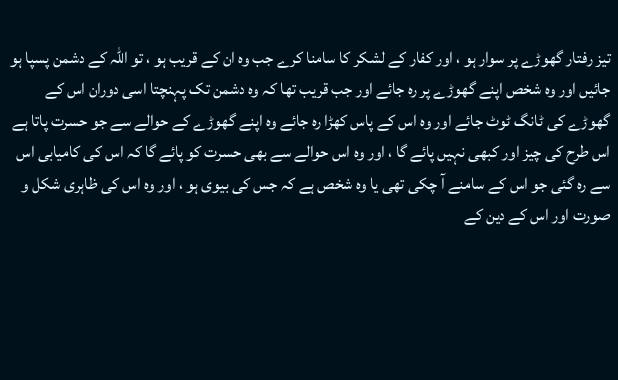تیز رفتار گھوڑے پر سوار ہو ، اور کفار کے لشکر کا سامنا کرے جب وہ ان کے قریب ہو ، تو اللہ کے دشمن پسپا ہو جائیں اور وہ شخص اپنے گھوڑے پر رہ جائے اور جب قریب تھا کہ وہ دشمن تک پہنچتا اسی دوران اس کے گھوڑے کی ٹانگ ٹوٹ جائے اور وہ اس کے پاس کھڑا رہ جائے وہ اپنے گھوڑے کے حوالے سے جو حسرت پاتا ہے اس طرح کی چیز اور کبھی نہیں پائے گا ، اور وہ اس حوالے سے بھی حسرت کو پائے گا کہ اس کی کامیابی اس سے رہ گئی جو اس کے سامنے آ چکی تھی یا وہ شخص ہے کہ جس کی بیوی ہو ، اور وہ اس کی ظاہری شکل و صورت اور اس کے دین کے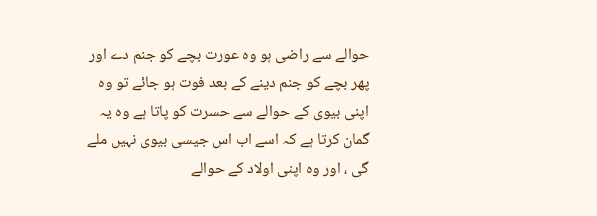حوالے سے راضی ہو وہ عورت بچے کو جنم دے اور پھر بچے کو جنم دینے کے بعد فوت ہو جائے تو وہ اپنی بیوی کے حوالے سے حسرت کو پاتا ہے وہ یہ گمان کرتا ہے کہ اسے اب اس جیسی بیوی نہیں ملے گی ، اور وہ اپنی اولاد کے حوالے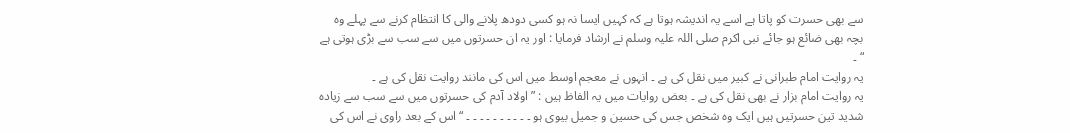سے بھی حسرت کو پاتا ہے اسے یہ اندیشہ ہوتا ہے کہ کہیں ایسا نہ ہو کسی دودھ پلانے والی کا انتظام کرنے سے پہلے وہ بچہ بھی ضائع ہو جائے نبی اکرم صلی اللہ علیہ وسلم نے ارشاد فرمایا : اور یہ ان حسرتوں میں سے سب سے بڑی ہوتی ہے “ ۔
یہ روایت امام طبرانی نے کبیر میں نقل کی ہے ۔ انہوں نے معجم اوسط میں اس کی مانند روایت نقل کی ہے ۔
یہ روایت امام بزار نے بھی نقل کی ہے ۔ بعض روایات میں یہ الفاظ ہیں : ” اولاد آدم کی حسرتوں میں سے سب سے زیادہ شدید تین حسرتیں ہیں ایک وہ شخص جس کی حسین و جمیل بیوی ہو ۔ ۔ ۔ ۔ ۔ ۔ ۔ ۔ ۔ ۔ “ اس کے بعد راوی نے اس کی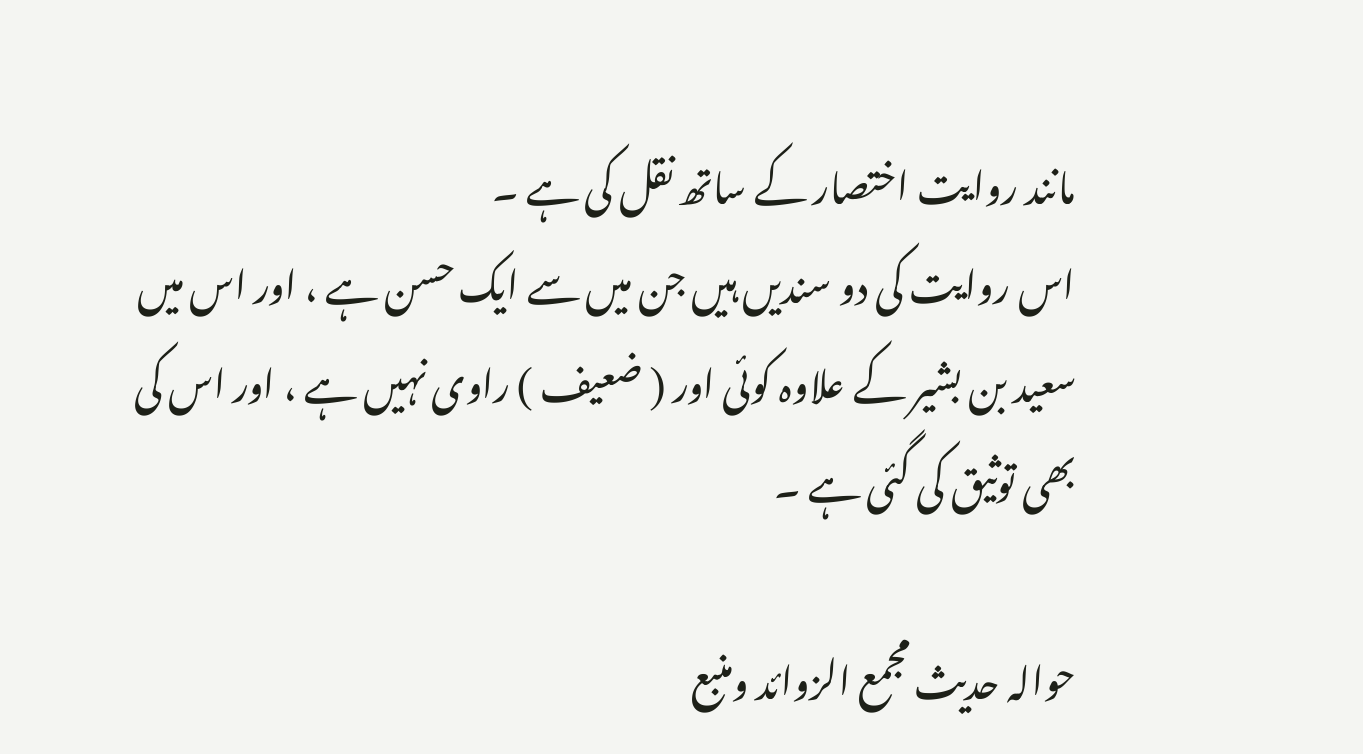مانند روایت اختصار کے ساتھ نقل کی ہے ۔
اس روایت کی دو سندیں ہیں جن میں سے ایک حسن ہے ، اور اس میں سعید بن بشیر کے علاوہ کوئی اور ( ضعیف ) راوی نہیں ہے ، اور اس کی بھی توثیق کی گئی ہے ۔

حوالہ حدیث مجمع الزوائد ومنبع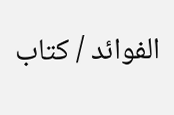الفوائد / كتاب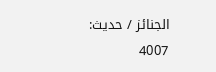الجنائز / حدیث: 4007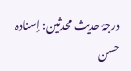درجۂ حدیث محدثین: إسنادہ حسن